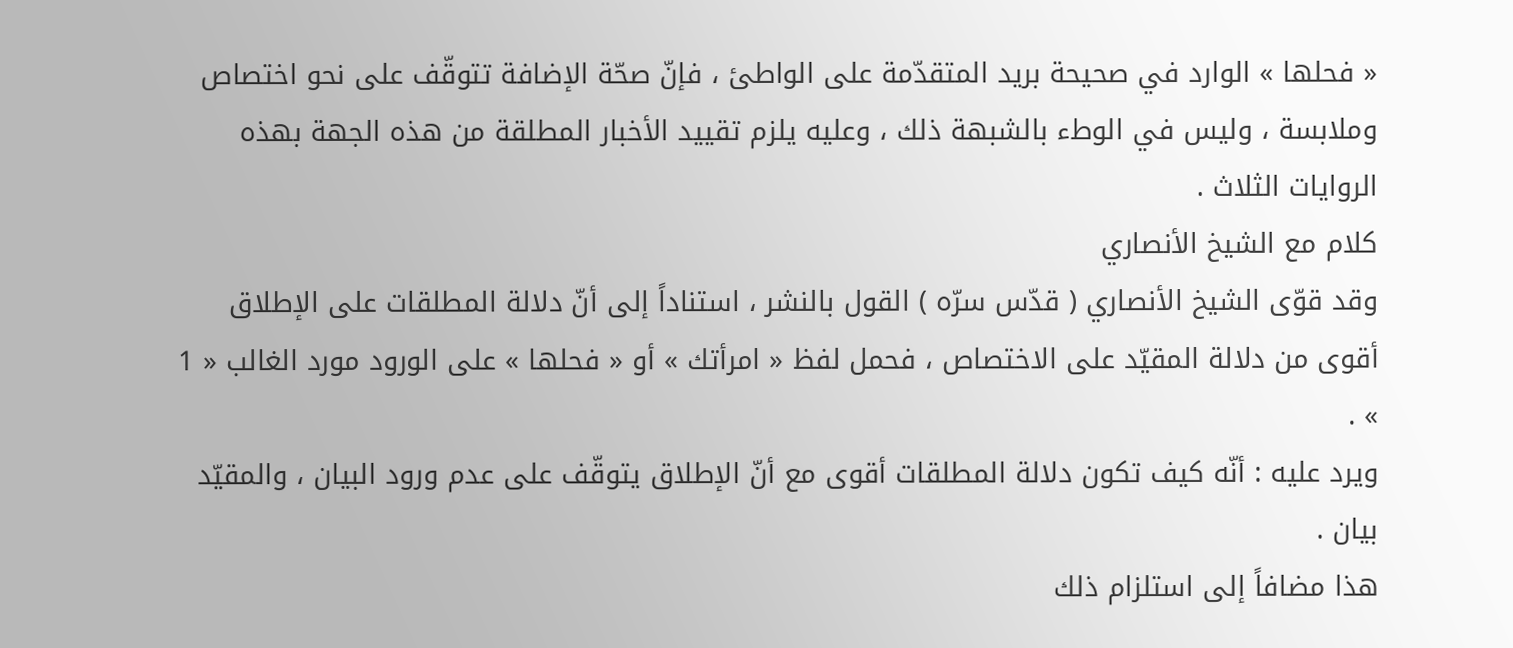« فحلها » الوارد في صحيحة بريد المتقدّمة على الواطئ ، فإنّ صحّة الإضافة تتوقّف على نحو اختصاص وملابسة ، وليس في الوطء بالشبهة ذلك ، وعليه يلزم تقييد الأخبار المطلقة من هذه الجهة بهذه الروايات الثلاث .
كلام مع الشيخ الأنصاري
وقد قوّى الشيخ الأنصاري ( قدّس سرّه ) القول بالنشر ، استناداً إلى أنّ دلالة المطلقات على الإطلاق أقوى من دلالة المقيّد على الاختصاص ، فحمل لفظ « امرأتك » أو « فحلها » على الورود مورد الغالب « 1 » .
ويرد عليه : أنّه كيف تكون دلالة المطلقات أقوى مع أنّ الإطلاق يتوقّف على عدم ورود البيان ، والمقيّد بيان .
هذا مضافاً إلى استلزام ذلك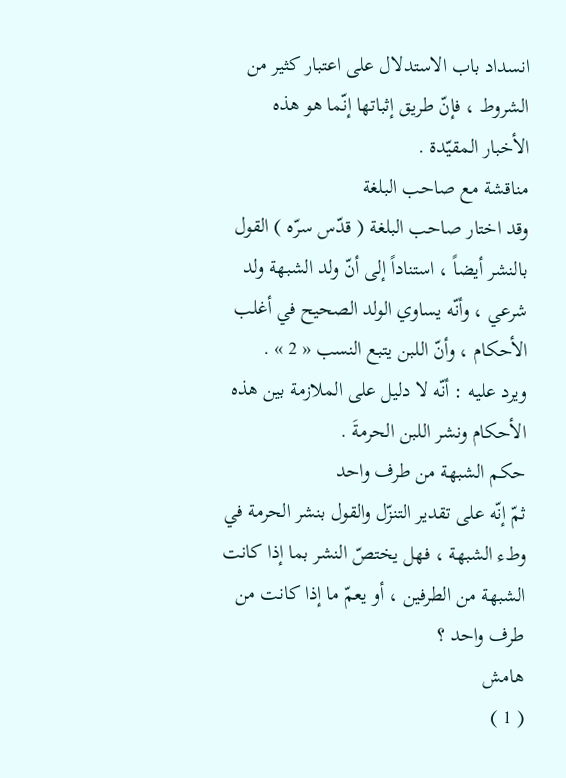انسداد باب الاستدلال على اعتبار كثير من الشروط ، فإنّ طريق إثباتها إنّما هو هذه الأخبار المقيّدة .
مناقشة مع صاحب البلغة
وقد اختار صاحب البلغة ( قدّس سرّه ) القول بالنشر أيضاً ، استناداً إلى أنّ ولد الشبهة ولد شرعي ، وأنّه يساوي الولد الصحيح في أغلب الأحكام ، وأنّ اللبن يتبع النسب « 2 » .
ويرد عليه : أنّه لا دليل على الملازمة بين هذه الأحكام ونشر اللبن الحرمةَ .
حكم الشبهة من طرف واحد
ثمّ إنّه على تقدير التنزّل والقول بنشر الحرمة في وطء الشبهة ، فهل يختصّ النشر بما إذا كانت الشبهة من الطرفين ، أو يعمّ ما إذا كانت من طرف واحد ؟
هامش
( 1 )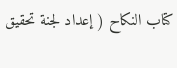كتاب النكاح ( إعداد لجنة تحقيق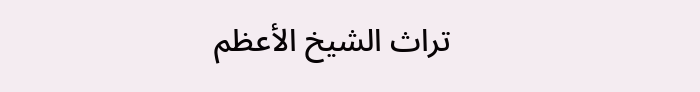تراث الشيخ الأعظم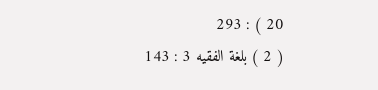20 ) : 293
( 2 ) بلغة الفقيه 3 : 143